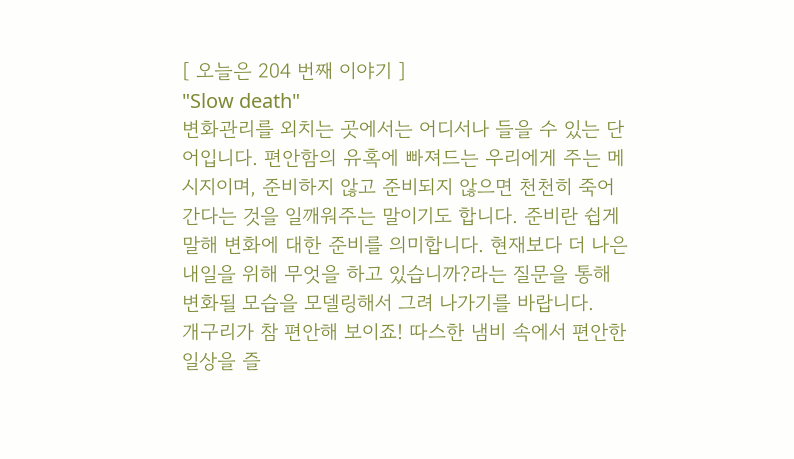[ 오늘은 204 번째 이야기 ]
"Slow death"
변화관리를 외치는 곳에서는 어디서나 들을 수 있는 단어입니다. 편안함의 유혹에 빠져드는 우리에게 주는 메시지이며, 준비하지 않고 준비되지 않으면 천천히 죽어간다는 것을 일깨워주는 말이기도 합니다. 준비란 쉽게 말해 변화에 대한 준비를 의미합니다. 현재보다 더 나은 내일을 위해 무엇을 하고 있습니까?라는 질문을 통해 변화될 모습을 모델링해서 그려 나가기를 바랍니다.
개구리가 참 편안해 보이죠! 따스한 냄비 속에서 편안한 일상을 즐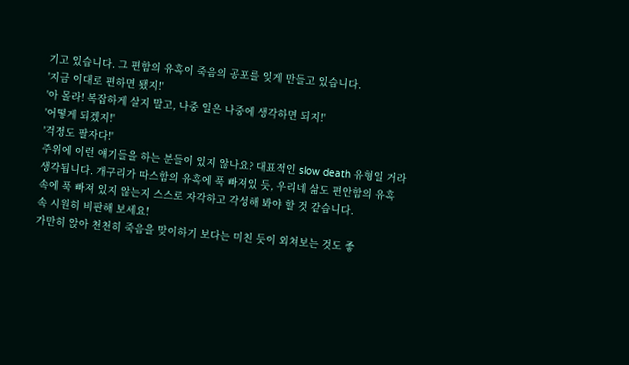기고 있습니다. 그 편함의 유혹이 죽음의 공포를 잊게 만들고 있습니다.
'지금 이대로 편하면 됐지!'
'아 몰라! 복잡하게 살지 말고, 나중 일은 나중에 생각하면 되지!'
'어떻게 되겠지!'
'걱정도 팔자다!'
주위에 이런 얘기들을 하는 분들이 있지 않나요? 대표적인 slow death 유형일 거라 생각됩니다. 개구리가 따스함의 유혹에 푹 빠져있 듯, 우리네 삶도 편안함의 유혹 속에 푹 빠져 있지 않는지 스스로 자각하고 각성해 봐야 할 것 같습니다.
속 시원히 비판해 보세요!
가만히 앉아 천천히 죽음을 맞이하기 보다는 미친 듯이 외쳐보는 것도 좋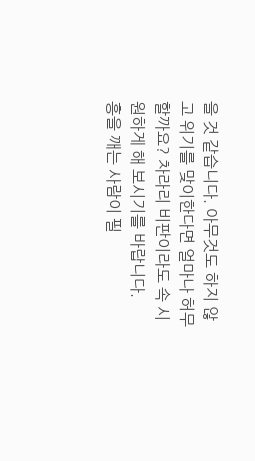을 것 같습니다. 아무것도 하지 않고 위기를 맞이한다면 얼마나 허무할까요? 차라리 비판이라도 속 시원하게 해 보시기를 바랍니다.
흥을 깨는 사람이 필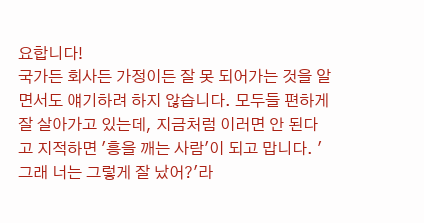요합니다!
국가든 회사든 가정이든 잘 못 되어가는 것을 알면서도 얘기하려 하지 않습니다. 모두들 편하게 잘 살아가고 있는데, 지금처럼 이러면 안 된다고 지적하면 '흥을 깨는 사람'이 되고 맙니다. '그래 너는 그렇게 잘 났어?'라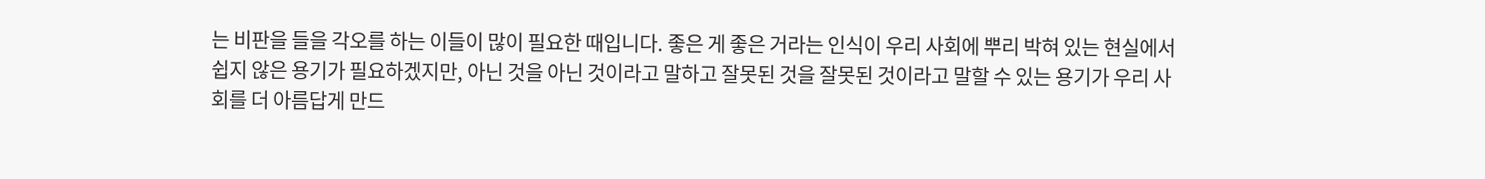는 비판을 들을 각오를 하는 이들이 많이 필요한 때입니다. 좋은 게 좋은 거라는 인식이 우리 사회에 뿌리 박혀 있는 현실에서 쉽지 않은 용기가 필요하겠지만, 아닌 것을 아닌 것이라고 말하고 잘못된 것을 잘못된 것이라고 말할 수 있는 용기가 우리 사회를 더 아름답게 만드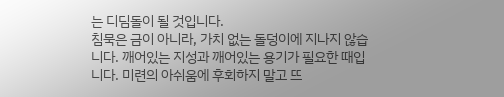는 디딤돌이 될 것입니다.
침묵은 금이 아니라, 가치 없는 돌덩이에 지나지 않습니다. 깨어있는 지성과 깨어있는 용기가 필요한 때입니다. 미련의 아쉬움에 후회하지 말고 뜨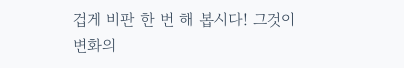겁게 비판 한 번 해 봅시다! 그것이 변화의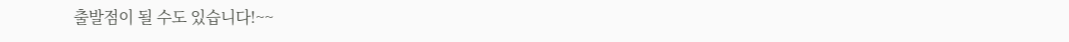출발점이 될 수도 있습니다!~~